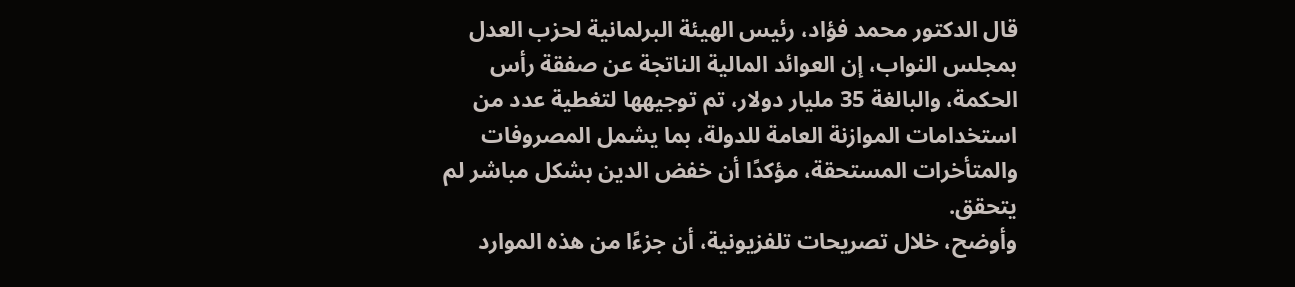قال الدكتور محمد فؤاد، رئيس الهيئة البرلمانية لحزب العدل بمجلس النواب، إن العوائد المالية الناتجة عن صفقة رأس الحكمة، والبالغة 35 مليار دولار، تم توجيهها لتغطية عدد من استخدامات الموازنة العامة للدولة، بما يشمل المصروفات والمتأخرات المستحقة، مؤكدًا أن خفض الدين بشكل مباشر لم يتحقق.
وأوضح، خلال تصريحات تلفزيونية، أن جزءًا من هذه الموارد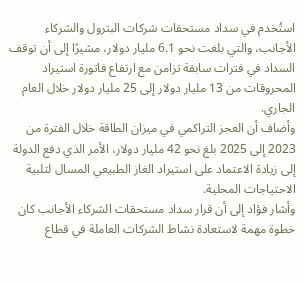استُخدم في سداد مستحقات شركات البترول والشركاء الأجانب، والتي بلغت نحو 6.1 مليار دولار، مشيرًا إلى أن توقف السداد في فترات سابقة تزامن مع ارتفاع فاتورة استيراد المحروقات من 13 مليار دولار إلى 25 مليار دولار خلال العام الجاري.
وأضاف أن العجز التراكمي في ميزان الطاقة خلال الفترة من 2023 إلى 2025 بلغ نحو 42 مليار دولار، الأمر الذي دفع الدولة إلى زيادة الاعتماد على استيراد الغاز الطبيعي المسال لتلبية الاحتياجات المحلية.
وأشار فؤاد إلى أن قرار سداد مستحقات الشركاء الأجانب كان خطوة مهمة لاستعادة نشاط الشركات العاملة في قطاع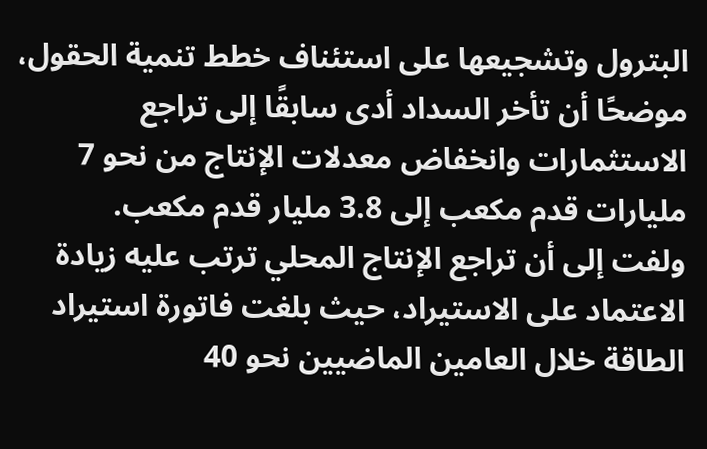البترول وتشجيعها على استئناف خطط تنمية الحقول، موضحًا أن تأخر السداد أدى سابقًا إلى تراجع الاستثمارات وانخفاض معدلات الإنتاج من نحو 7 مليارات قدم مكعب إلى 3.8 مليار قدم مكعب.
ولفت إلى أن تراجع الإنتاج المحلي ترتب عليه زيادة الاعتماد على الاستيراد، حيث بلغت فاتورة استيراد الطاقة خلال العامين الماضيين نحو 40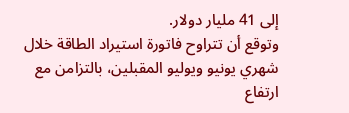إلى 41 مليار دولار.
وتوقع أن تتراوح فاتورة استيراد الطاقة خلال شهري يونيو ويوليو المقبلين، بالتزامن مع ارتفاع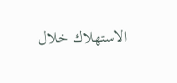الاستهلاك خلال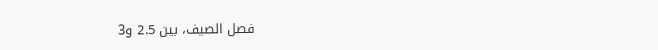فصل الصيف، بين 2.5 و3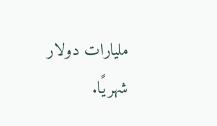مليارات دولار شهريًا.